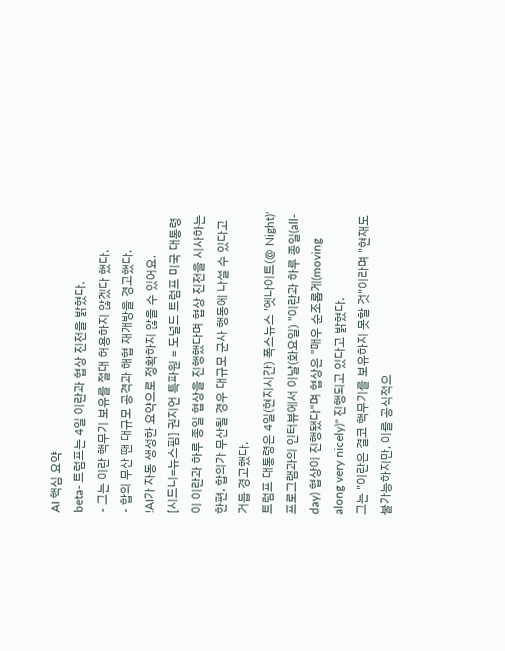AI 핵심 요약
beta- 트럼프는 4일 이란과 협상 진전을 밝혔다.
- 그는 이란 핵무기 보유를 절대 허용하지 않겠다 했다.
- 합의 무산 땐 대규모 공격과 해협 재개방을 경고했다.
!AI가 자동 생성한 요약으로 정확하지 않을 수 있어요.
[시드니=뉴스핌] 권지언 특파원 = 도널드 트럼프 미국 대통령이 이란과 하루 종일 협상을 진행했다며 협상 진전을 시사하는 한편, 합의가 무산될 경우 대규모 군사 행동에 나설 수 있다고 거듭 경고했다.
트럼프 대통령은 4일(현지시간) 폭스뉴스 '엣나이트(@ Night)' 프로그램과의 인터뷰에서 이날(화요일) "이란과 하루 종일(all-day) 협상이 진행됐다"며 협상은 "매우 순조롭게(moving along very nicely)" 진행되고 있다고 밝혔다.
그는 "이란은 결코 핵무기를 보유하지 못할 것"이라며 "현재도 불가능하지만, 이를 공식적으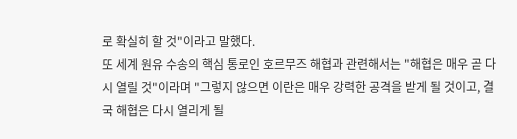로 확실히 할 것"이라고 말했다.
또 세계 원유 수송의 핵심 통로인 호르무즈 해협과 관련해서는 "해협은 매우 곧 다시 열릴 것"이라며 "그렇지 않으면 이란은 매우 강력한 공격을 받게 될 것이고, 결국 해협은 다시 열리게 될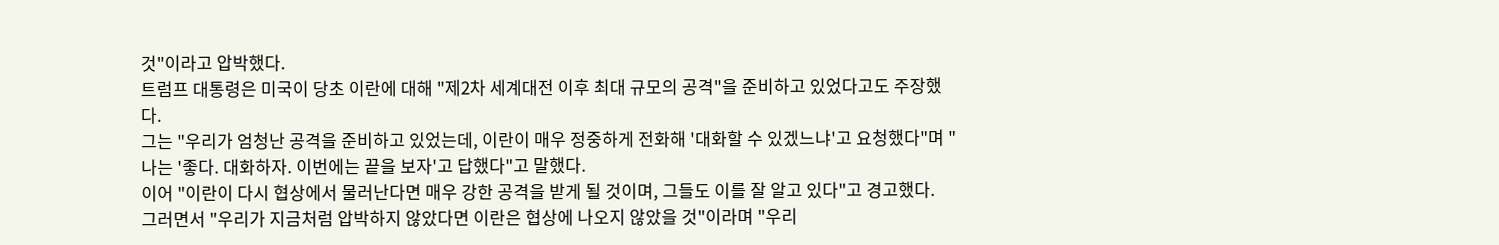것"이라고 압박했다.
트럼프 대통령은 미국이 당초 이란에 대해 "제2차 세계대전 이후 최대 규모의 공격"을 준비하고 있었다고도 주장했다.
그는 "우리가 엄청난 공격을 준비하고 있었는데, 이란이 매우 정중하게 전화해 '대화할 수 있겠느냐'고 요청했다"며 "나는 '좋다. 대화하자. 이번에는 끝을 보자'고 답했다"고 말했다.
이어 "이란이 다시 협상에서 물러난다면 매우 강한 공격을 받게 될 것이며, 그들도 이를 잘 알고 있다"고 경고했다.
그러면서 "우리가 지금처럼 압박하지 않았다면 이란은 협상에 나오지 않았을 것"이라며 "우리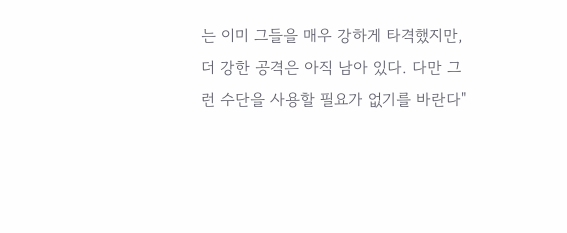는 이미 그들을 매우 강하게 타격했지만, 더 강한 공격은 아직 남아 있다. 다만 그런 수단을 사용할 필요가 없기를 바란다"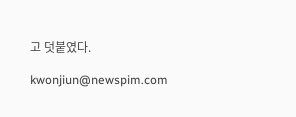고 덧붙였다.

kwonjiun@newspim.com